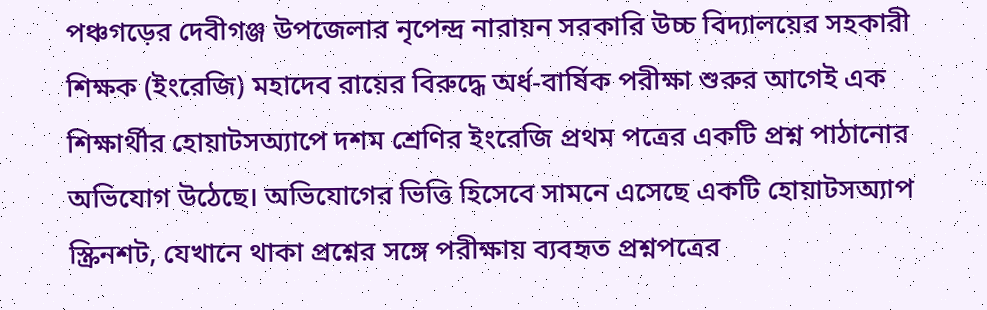পঞ্চগড়ের দেবীগঞ্জ উপজেলার নৃপেন্দ্র নারায়ন সরকারি উচ্চ বিদ্যালয়ের সহকারী শিক্ষক (ইংরেজি) মহাদেব রায়ের বিরুদ্ধে অর্ধ-বার্ষিক পরীক্ষা শুরুর আগেই এক শিক্ষার্থীর হোয়াটসঅ্যাপে দশম শ্রেণির ইংরেজি প্রথম পত্রের একটি প্রশ্ন পাঠানোর অভিযোগ উঠেছে। অভিযোগের ভিত্তি হিসেবে সামনে এসেছে একটি হোয়াটসঅ্যাপ স্ক্রিনশট, যেখানে থাকা প্রশ্নের সঙ্গে পরীক্ষায় ব্যবহৃত প্রশ্নপত্রের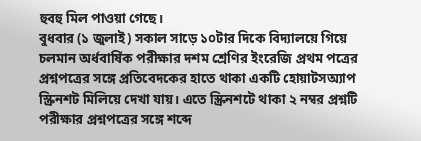হুবহু মিল পাওয়া গেছে।
বুধবার (১ জুলাই) সকাল সাড়ে ১০টার দিকে বিদ্যালয়ে গিয়ে চলমান অর্ধবার্ষিক পরীক্ষার দশম শ্রেণির ইংরেজি প্রথম পত্রের প্রশ্নপত্রের সঙ্গে প্রতিবেদকের হাতে থাকা একটি হোয়াটসঅ্যাপ স্ক্রিনশট মিলিয়ে দেখা যায়। এতে স্ক্রিনশটে থাকা ২ নম্বর প্রশ্নটি পরীক্ষার প্রশ্নপত্রের সঙ্গে শব্দে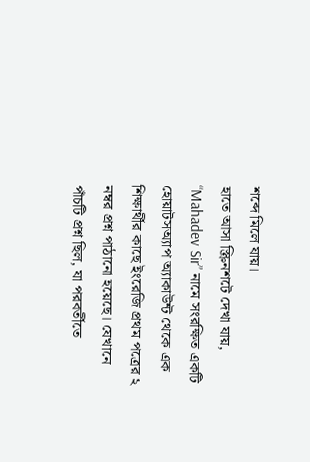শব্দে মিলে যায়।
হাতে আসা স্ক্রিনশটে দেখা যায়, “Mahadev Sir” নামে সংরক্ষিত একটি হোয়াটসঅ্যাপ অ্যাকাউন্ট থেকে এক শিক্ষার্থীর কাছে ইংরেজি প্রথম পত্রের ২ নম্বর প্রশ্ন পাঠানো হয়েছে। যেখানে পাঁচটি প্রশ্ন ছিল, যা পরবর্তীতে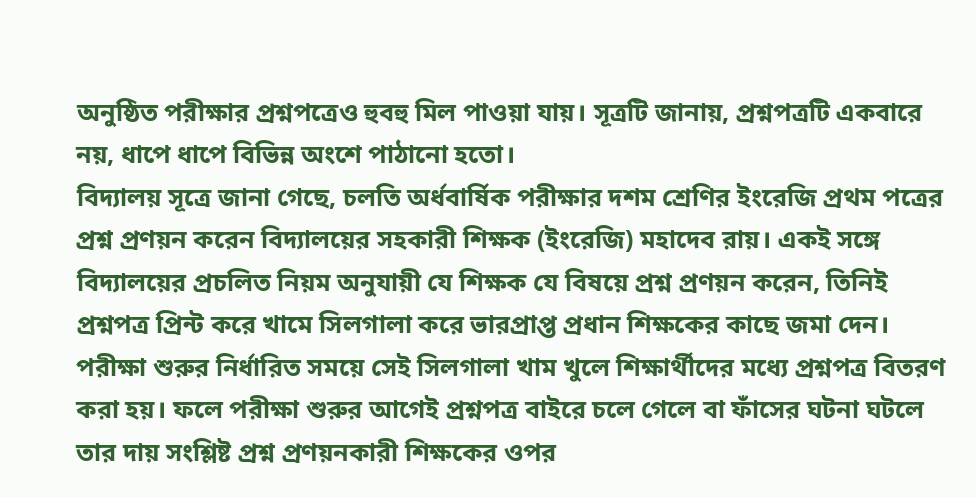অনুষ্ঠিত পরীক্ষার প্রশ্নপত্রেও হুবহু মিল পাওয়া যায়। সূত্রটি জানায়, প্রশ্নপত্রটি একবারে নয়, ধাপে ধাপে বিভিন্ন অংশে পাঠানো হতো।
বিদ্যালয় সূত্রে জানা গেছে, চলতি অর্ধবার্ষিক পরীক্ষার দশম শ্রেণির ইংরেজি প্রথম পত্রের প্রশ্ন প্রণয়ন করেন বিদ্যালয়ের সহকারী শিক্ষক (ইংরেজি) মহাদেব রায়। একই সঙ্গে বিদ্যালয়ের প্রচলিত নিয়ম অনুযায়ী যে শিক্ষক যে বিষয়ে প্রশ্ন প্রণয়ন করেন, তিনিই প্রশ্নপত্র প্রিন্ট করে খামে সিলগালা করে ভারপ্রাপ্ত প্রধান শিক্ষকের কাছে জমা দেন। পরীক্ষা শুরুর নির্ধারিত সময়ে সেই সিলগালা খাম খুলে শিক্ষার্থীদের মধ্যে প্রশ্নপত্র বিতরণ করা হয়। ফলে পরীক্ষা শুরুর আগেই প্রশ্নপত্র বাইরে চলে গেলে বা ফাঁসের ঘটনা ঘটলে তার দায় সংশ্লিষ্ট প্রশ্ন প্রণয়নকারী শিক্ষকের ওপর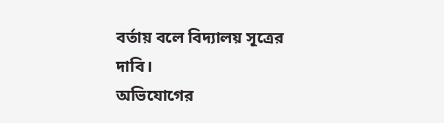বর্তায় বলে বিদ্যালয় সূত্রের দাবি।
অভিযোগের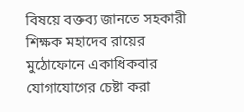বিষয়ে বক্তব্য জানতে সহকারী শিক্ষক মহাদেব রায়ের মুঠোফোনে একাধিকবার যোগাযোগের চেষ্টা করা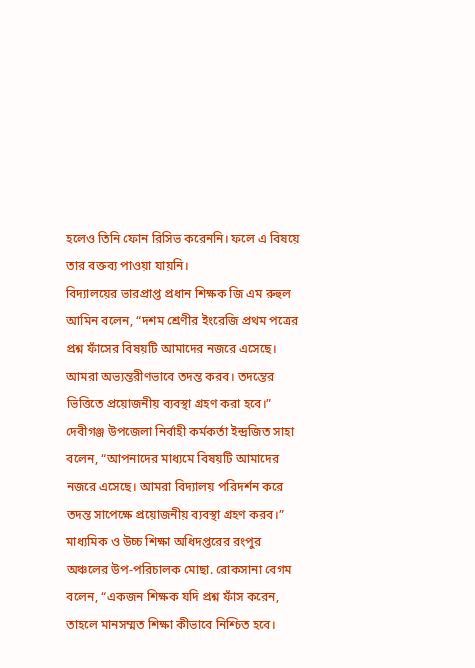হলেও তিনি ফোন রিসিভ করেননি। ফলে এ বিষয়ে তার বক্তব্য পাওয়া যায়নি।
বিদ্যালয়ের ভারপ্রাপ্ত প্রধান শিক্ষক জি এম রুহুল আমিন বলেন, “দশম শ্রেণীর ইংরেজি প্রথম পত্রের প্রশ্ন ফাঁসের বিষয়টি আমাদের নজরে এসেছে। আমরা অভ্যন্তরীণভাবে তদন্ত করব। তদন্তের ভিত্তিতে প্রয়োজনীয় ব্যবস্থা গ্রহণ করা হবে।”
দেবীগঞ্জ উপজেলা নির্বাহী কর্মকর্তা ইন্দ্রজিত সাহা বলেন, “আপনাদের মাধ্যমে বিষয়টি আমাদের নজরে এসেছে। আমরা বিদ্যালয় পরিদর্শন করে তদন্ত সাপেক্ষে প্রয়োজনীয় ব্যবস্থা গ্রহণ করব।”
মাধ্যমিক ও উচ্চ শিক্ষা অধিদপ্তরের রংপুর অঞ্চলের উপ-পরিচালক মোছা. রোকসানা বেগম বলেন, “একজন শিক্ষক যদি প্রশ্ন ফাঁস করেন, তাহলে মানসম্মত শিক্ষা কীভাবে নিশ্চিত হবে।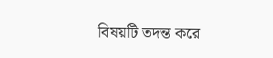বিষয়টি তদন্ত করে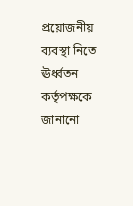প্রয়োজনীয় ব্যবস্থা নিতে ঊর্ধ্বতন কর্তৃপক্ষকে জানানো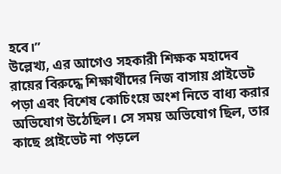হবে।”
উল্লেখ্য, এর আগেও সহকারী শিক্ষক মহাদেব রায়ের বিরুদ্ধে শিক্ষার্থীদের নিজ বাসায় প্রাইভেট পড়া এবং বিশেষ কোচিংয়ে অংশ নিতে বাধ্য করার অভিযোগ উঠেছিল। সে সময় অভিযোগ ছিল, তার কাছে প্রাইভেট না পড়লে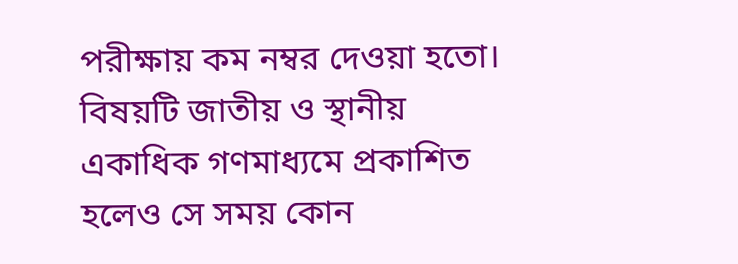পরীক্ষায় কম নম্বর দেওয়া হতো। বিষয়টি জাতীয় ও স্থানীয় একাধিক গণমাধ্যমে প্রকাশিত হলেও সে সময় কোন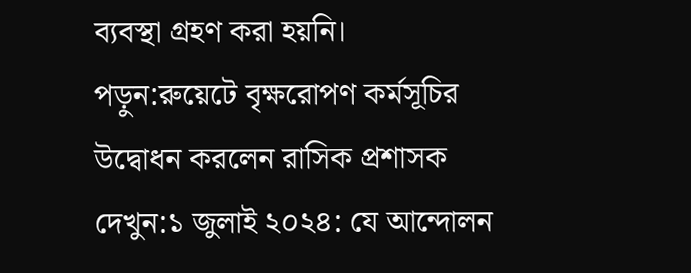ব্যবস্থা গ্রহণ করা হয়নি।
পড়ুন:রুয়েটে বৃক্ষরোপণ কর্মসূচির উদ্বোধন করলেন রাসিক প্রশাসক
দেখুন:১ জুলাই ২০২৪: যে আন্দোলন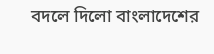বদলে দিলো বাংলাদেশের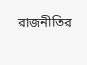রাজনীতির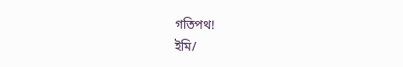গতিপথ!
ইমি/